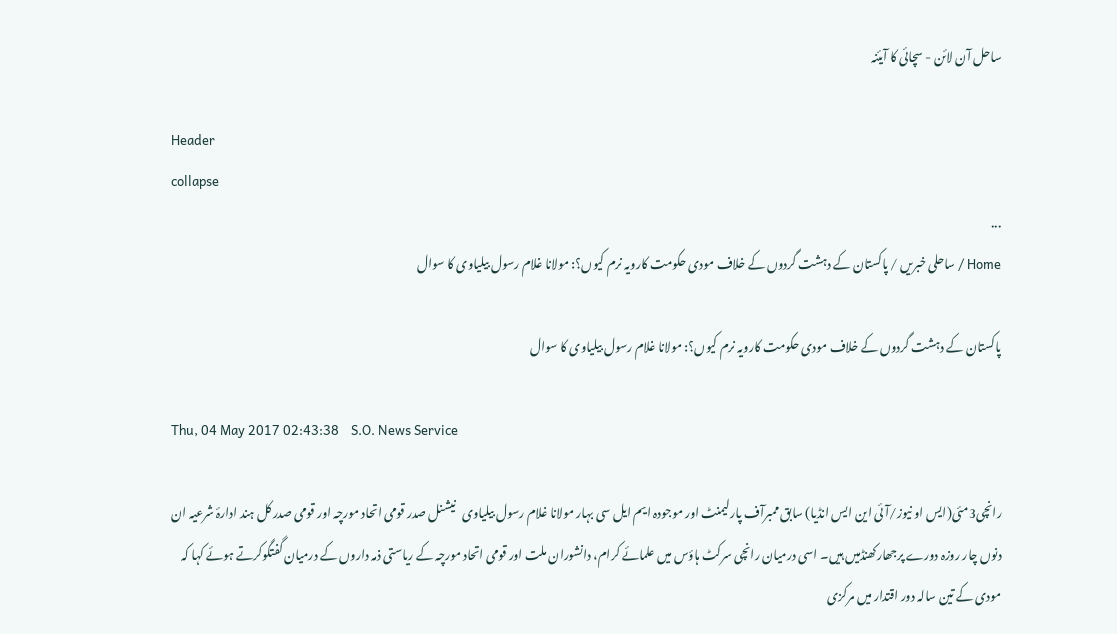ساحل آن لائن - سچائی کا آیئنہ

Header
collapse
...
Home / ساحلی خبریں / پاکستان کے دہشت گردوں کے خلاف مودی حکومت کارویہ نرم کیوں؟: مولانا غلام رسول بیلیاوی کا سوال

پاکستان کے دہشت گردوں کے خلاف مودی حکومت کارویہ نرم کیوں؟: مولانا غلام رسول بیلیاوی کا سوال

Thu, 04 May 2017 02:43:38    S.O. News Service

رانچی3مئی(ایس او نیوز/آئی این ایس انڈیا) سابق ممبرآف پارلیمنٹ اور موجودہ ایم ایل سی بہار مولانا غلام رسول بیلیاوی   نیشنل صدر قومی اتحاد مورچہ اور قومی صدر کل ہند ادارۂ شرعیہ ان دنوں چار روزہ دورے پرجھارکھنڈمیں ہیں۔ اسی درمیان رانچی سرکٹ ہاؤس میں علمائے کرام، دانشوران ملت اور قومی اتحاد مورچہ کے ریاستی ذمہ داروں کے درمیان گفتگوکرتے ہوئے کہا کہ مودی کے تین سالہ دور اقتدار میں مرکزی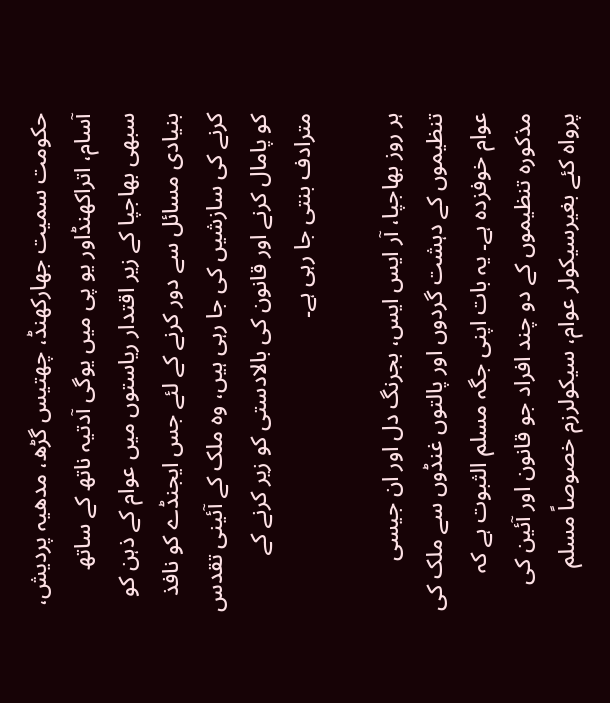حکومت سمیت جھارکھنڈ، چھتیس گڑھ، مدھیہ پردیش، آسام، اتراکھنڈاور یو پی میں یوگی آدتیہ ناتھ کے ساتھ سبھی بھاجپا کے زیر اقتدار ریاستوں میں عوام کے ذہن کو بنیادی مسائل سے دور کرنے کے لئے جس ایجنڈے کو نافذ کرنے کی سازشیں کی جا رہی ہیں، وہ ملک کے آئینی تقدس کو پامال کرنے اور قانون کی بالادستی کو زیر کرنے کے مترادف بنتی جا رہی ہے۔

ہر روز بھاجپا، آر ایس ایس، بجرنگ دل اور ان جیسی تنظیموں کے دہشت گردوں اور پالتوں غنڈوں سے ملک کی عوام خوفزدہ ہے۔ یہ بات اپنی جگہ مسلم الثبوت ہے کہ مذکورہ تنظیموں کے دو چند افراد جو قانون اور آئین کی پرواہ کئے بغیرسیکولر عوام، سیکولرزم خصوصاً مسلم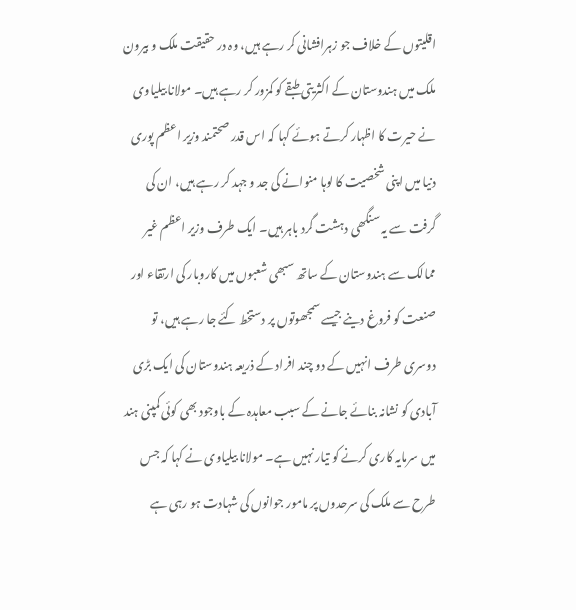اقلیتوں کے خلاف جو زہرافشانی کر رہے ہیں، وہ در حقیقت ملک و بیرون ملک میں ہندوستان کے اکثریتی طبقے کو کمزور کر رہے ہیں۔ مولانا بیلیاوی نے حیرت کا اظہار کرتے ہوئے کہا کہ اس قدر صحتمند وزیر اعظم پوری دنیا میں اپنی شخصیت کا لوہا منوانے کی جد و جہد کر رہے ہیں، ان کی گرفت سے یہ سنگھی دہشت گرد باہر ہیں۔ ایک طرف وزیر اعظم غیر ممالک سے ہندوستان کے ساتھ سبھی شعبوں میں کاروبار کی ارتقاء اور صنعت کو فروغ دینے جیسے سمجھوتوں پر دستخط کئے جا رہے ہیں، تو دوسری طرف انہیں کے دو چند افراد کے ذریعہ ہندوستان کی ایک بڑی آبادی کو نشانہ بنائے جانے کے سبب معاہدہ کے باوجود بھی کوئی کمپنی ہند میں سرمایہ کاری کرنے کو تیار نہیں ہے۔ مولانا بیلیاوی نے کہا کہ جس طرح سے ملک کی سرحدوں پر مامور جوانوں کی شہادت ہو رہی ہے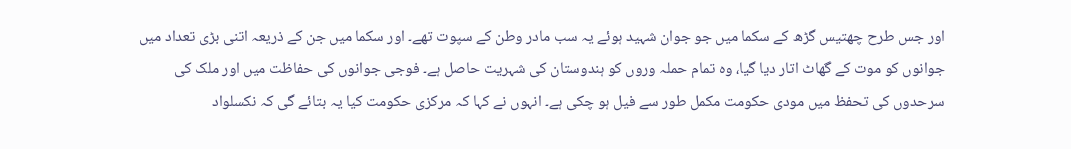اور جس طرح چھتیس گڑھ کے سکما میں جو جوان شہید ہوئے یہ سب مادر وطن کے سپوت تھے۔ اور سکما میں جن کے ذریعہ اتنی بڑی تعداد میں جوانوں کو موت کے گھاٹ اتار دیا گیا، وہ تمام حملہ وروں کو ہندوستان کی شہریت حاصل ہے۔ فوجی جوانوں کی حفاظت میں اور ملک کی سرحدوں کی تحفظ میں مودی حکومت مکمل طور سے فیل ہو چکی ہے۔ انہوں نے کہا کہ مرکزی حکومت کیا یہ بتائے گی کہ نکسلواد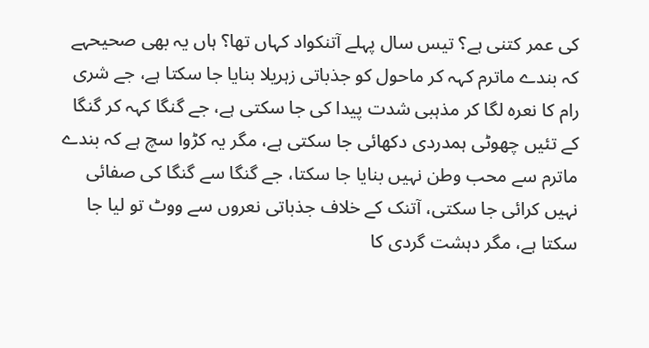کی عمر کتنی ہے؟ تیس سال پہلے آتنکواد کہاں تھا؟ ہاں یہ بھی صحیحہے کہ بندے ماترم کہہ کر ماحول کو جذباتی زہریلا بنایا جا سکتا ہے، جے شری رام کا نعرہ لگا کر مذہبی شدت پیدا کی جا سکتی ہے، جے گنگا کہہ کر گنگا کے تئیں چھوٹی ہمدردی دکھائی جا سکتی ہے، مگر یہ کڑوا سچ ہے کہ بندے ماترم سے محب وطن نہیں بنایا جا سکتا، جے گنگا سے گنگا کی صفائی نہیں کرائی جا سکتی، آتنک کے خلاف جذباتی نعروں سے ووٹ تو لیا جا سکتا ہے، مگر دہشت گردی کا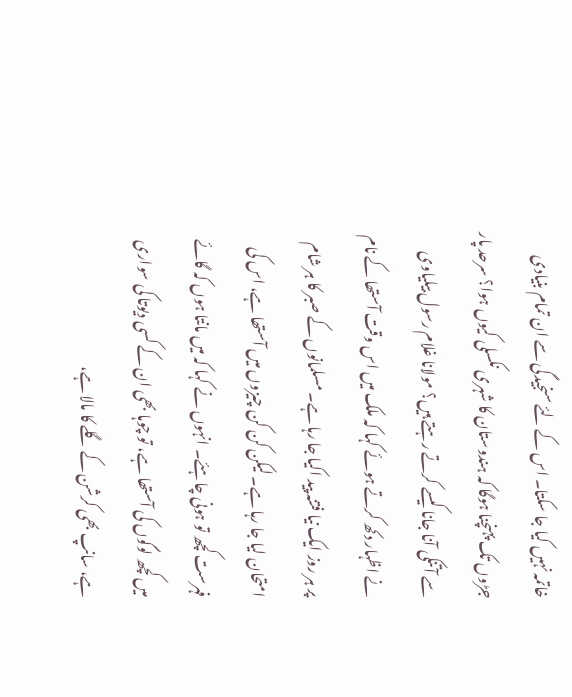خاتمہ نہیں کیا جا سکتا۔ اس کے لئے سنجیدگی سے ان تمام بنیادی جڑوں تک پہنچنا ہوگا کہ ہندوستان کا شہری نکسلی کیوں ہوا؟ سرحد پار سے آتنکی آنا جانا کیسے کرتے رہتے ہیں؟ مولانا غلام رسول بیلیاوی نے اظہار دکھ کرتے ہوئے کہا کہ ملک میں اس وقت آستھا کے نام پر ہر روز ایک نیا فتنہ پید اکیا جا رہا ہے۔ مسلمانوں کے صبر کا ہر شام امتحان لیا جا رہا ہے۔ لیکن کن کن چیزوں میں آستھا ہے، اس کی فہرست کچھ تو ہونی چاہئے۔ انہوں نے کہا کہ میں مانتا ہوں کہ گائے میں کچھ لوگوں کی آستھا ہے، تو چوہا بھی ان کے کسی دیوتا کی سواری ہے، سانپ بھی کرشن کے گلے کا مالا ہے،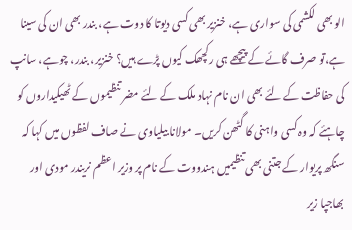الو بھی لکشمی کی سواری ہے، خنزیر بھی کسی دیوتا کا دوت ہے، بندر بھی ان کی سینا ہے،تو صرف گائے کے پیچھے ہی رکچھک کیوں پڑے ہیں؟ خنزیر، بندر، چوہے، سانپ کی حفاظت کے لئے بھی ان نام نہاد ملک کے لئے مضر تنظیموں کے ٹھیکیداروں کو چاہئے کہ وہ کسی واہنی کا گٹھن کریں۔ مولانا بیلیاوی نے صاف لفظوں میں کہا کہ سنگھ پریوار کے جتنی بھی تنظیمیں ہندووت کے نام پر وزیر اعظم نریندر مودی اور بھاجپا زیر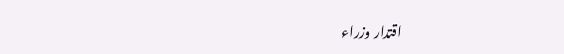اقتدار وزراء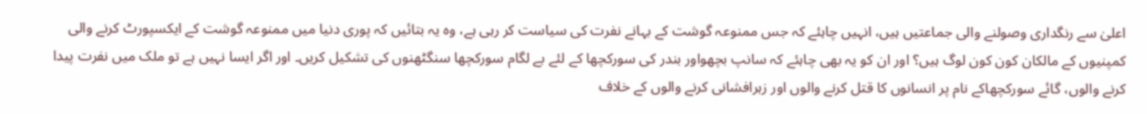اعلیٰ سے رنگداری وصولنے والی جماعتیں ہیں، انہیں چاہئے کہ جس ممنوعہ گوشت کے بہانے نفرت کی سیاست کر رہی ہے، وہ یہ بتائیں کہ پوری دنیا میں ممنوعہ گوشت کے ایکسپورٹ کرنے والی کمپنیوں کے مالکان کون کون لوگ ہیں؟ اور ان کو یہ بھی چاہئے کہ سانپ بچھواور بندر کی سورکچھا کے لئے بے لگام سورکچھا سنگٹھنوں کی تشکیل کریں۔ اور اگر ایسا نہیں ہے تو ملک میں نفرت پیدا کرنے والوں، گائے سورکچھاکے نام پر انسانوں کا قتل کرنے والوں اور زہرافشانی کرنے والوں کے خلاف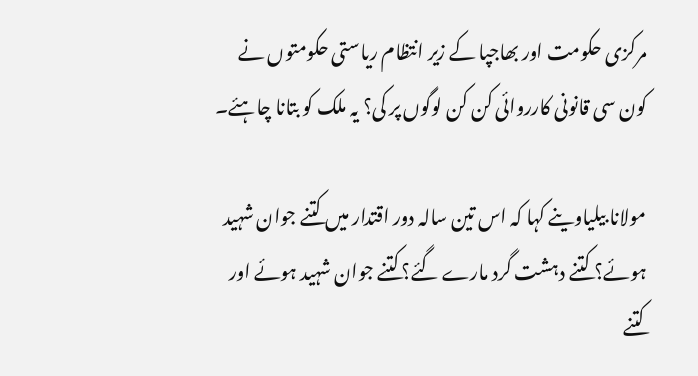مرکزی حکومت اور بھاجپا کے زیر انتظام ریاستی حکومتوں نے کون سی قانونی کارروائی کن کن لوگوں پر کی؟ یہ ملک کو بتانا چاہئے۔

مولانا بیلیاوینے کہا کہ اس تین سالہ دور اقتدار میں کتنے جوان شہید ہوئے؟ کتنے دہشت گرد مارے گئے؟کتنے جوان شہید ہوئے اور کتنے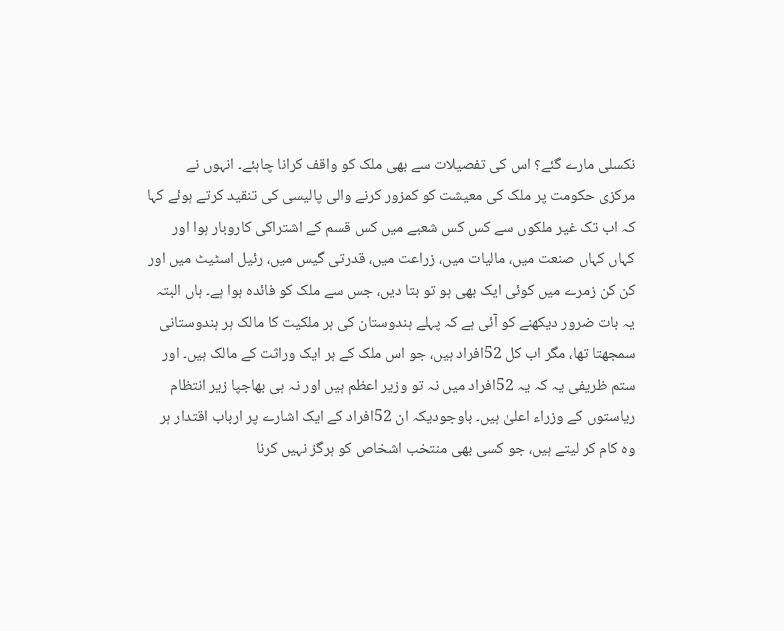نکسلی مارے گئے؟ اس کی تفصیلات سے بھی ملک کو واقف کرانا چاہئے۔ انہوں نے مرکزی حکومت پر ملک کی معیشت کو کمزور کرنے والی پالیسی کی تنقید کرتے ہوئے کہا کہ اب تک غیر ملکوں سے کس کس شعبے میں کس قسم کے اشتراکی کاروبار ہوا اور کہاں کہاں صنعت میں، مالیات میں، زراعت میں، قدرتی گیس میں، رئیل اسٹیٹ میں اور کن کن زمرے میں کوئی ایک بھی ہو تو بتا دیں، جس سے ملک کو فائدہ ہوا ہے۔ ہاں البتہ یہ بات ضرور دیکھنے کو آئی ہے کہ پہلے ہندوستان کی ہر ملکیت کا مالک ہر ہندوستانی سمجھتا تھا، مگر اب کل 52افراد ہیں، جو اس ملک کے ہر ایک وراثت کے مالک ہیں۔ اور ستم ظریفی یہ کہ یہ 52افراد میں نہ تو وزیر اعظم ہیں اور نہ ہی بھاجپا زیر انتظام ریاستوں کے وزراء اعلیٰ ہیں۔ باوجودیکہ ان 52افراد کے ایک اشارے پر ارباب اقتدار ہر وہ کام کر لیتے ہیں، جو کسی بھی منتخب اشخاص کو ہرگز نہیں کرنا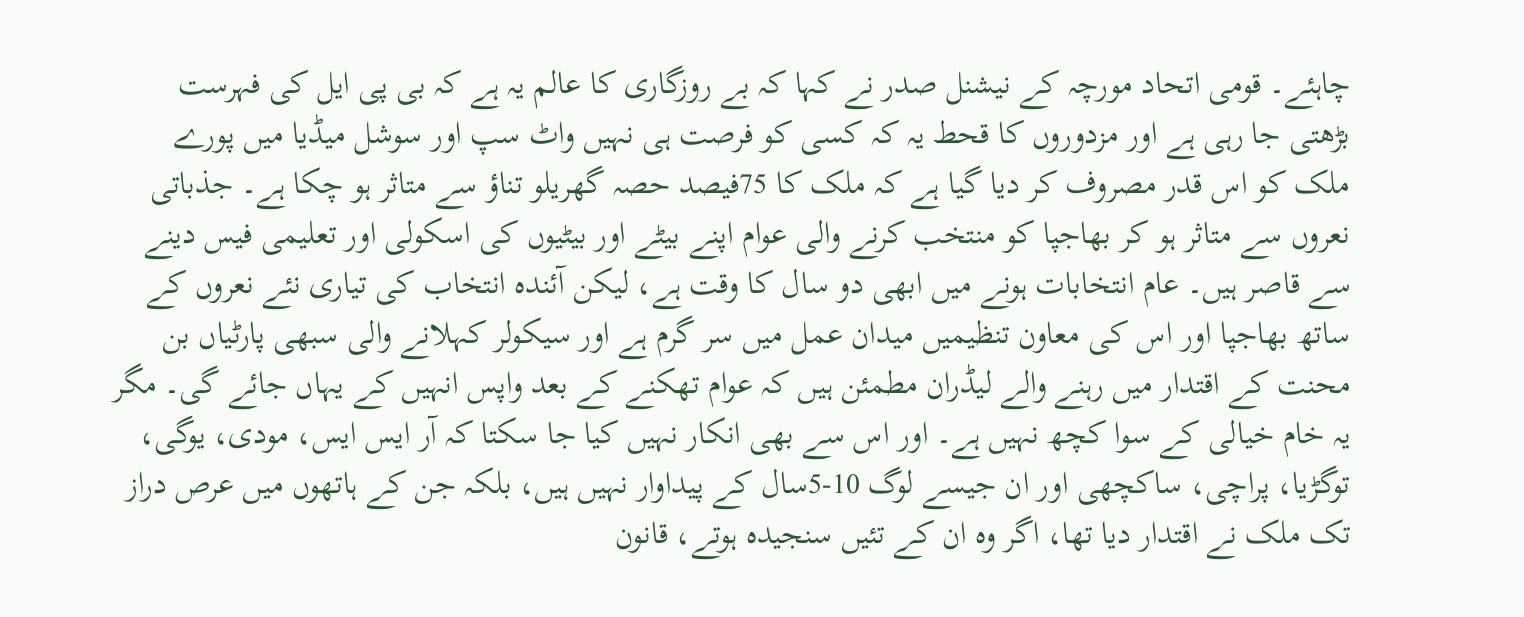چاہئے۔ قومی اتحاد مورچہ کے نیشنل صدر نے کہا کہ بے روزگاری کا عالم یہ ہے کہ بی پی ایل کی فہرست بڑھتی جا رہی ہے اور مزدوروں کا قحط یہ کہ کسی کو فرصت ہی نہیں واٹ سپ اور سوشل میڈیا میں پورے ملک کو اس قدر مصروف کر دیا گیا ہے کہ ملک کا 75فیصد حصہ گھریلو تناؤ سے متاثر ہو چکا ہے۔ جذباتی نعروں سے متاثر ہو کر بھاجپا کو منتخب کرنے والی عوام اپنے بیٹے اور بیٹیوں کی اسکولی اور تعلیمی فیس دینے سے قاصر ہیں۔ عام انتخابات ہونے میں ابھی دو سال کا وقت ہے، لیکن آئندہ انتخاب کی تیاری نئے نعروں کے ساتھ بھاجپا اور اس کی معاون تنظیمیں میدان عمل میں سر گرم ہے اور سیکولر کہلانے والی سبھی پارٹیاں بن محنت کے اقتدار میں رہنے والے لیڈران مطمئن ہیں کہ عوام تھکنے کے بعد واپس انہیں کے یہاں جائے گی۔ مگر یہ خام خیالی کے سوا کچھ نہیں ہے۔ اور اس سے بھی انکار نہیں کیا جا سکتا کہ آر ایس ایس، مودی، یوگی، توگڑیا، پراچی، ساکچھی اور ان جیسے لوگ 10-5سال کے پیداوار نہیں ہیں، بلکہ جن کے ہاتھوں میں عرص دراز تک ملک نے اقتدار دیا تھا، اگر وہ ان کے تئیں سنجیدہ ہوتے، قانون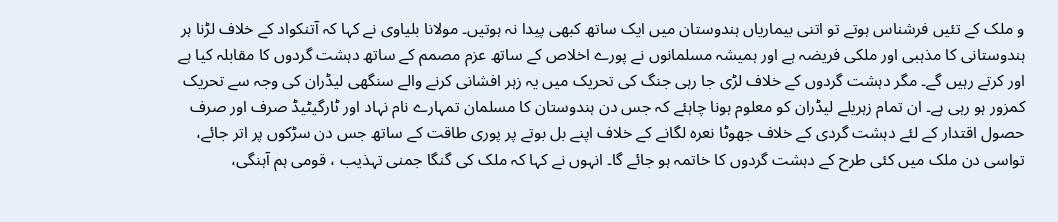و ملک کے تئیں فرشناس ہوتے تو اتنی بیماریاں ہندوستان میں ایک ساتھ کبھی پیدا نہ ہوتیں۔ مولانا بلیاوی نے کہا کہ آتنکواد کے خلاف لڑنا ہر ہندوستانی کا مذہبی اور ملکی فریضہ ہے اور ہمیشہ مسلمانوں نے پورے اخلاص کے ساتھ عزم مصمم کے ساتھ دہشت گردوں کا مقابلہ کیا ہے اور کرتے رہیں گے۔ مگر دہشت گردوں کے خلاف لڑی جا رہی جنگ کی تحریک میں یہ زہر افشانی کرنے والے سنگھی لیڈران کی وجہ سے تحریک کمزور ہو رہی ہے۔ ان تمام زہریلے لیڈران کو معلوم ہونا چاہئے کہ جس دن ہندوستان کا مسلمان تمہارے نام نہاد اور ٹارگیٹیڈ صرف اور صرف حصول اقتدار کے لئے دہشت گردی کے خلاف جھوٹا نعرہ لگانے کے خلاف اپنے بل بوتے پر پوری طاقت کے ساتھ جس دن سڑکوں پر اتر جائے، تواسی دن ملک میں کئی طرح کے دہشت گردوں کا خاتمہ ہو جائے گا۔ انہوں نے کہا کہ ملک کی گنگا جمنی تہذیب ، قومی ہم آہنگی،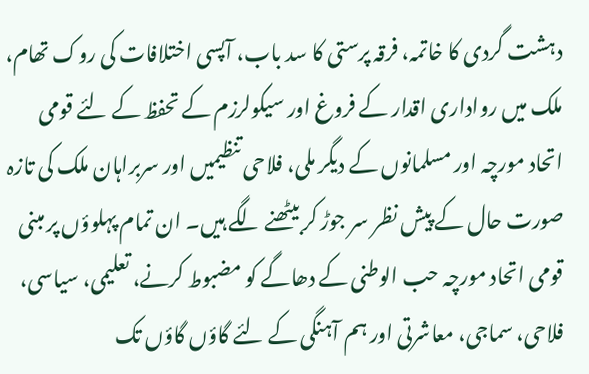دہشت گردی کا خاتمہ، فرقہ پرستی کا سد باب، آپسی اختلافات کی روک تھام، ملک میں رواداری اقدار کے فروغ اور سیکولرزم کے تحفظ کے لئے قومی اتحاد مورچہ اور مسلمانوں کے دیگر ملی، فلاحی تنظیمیں اور سربراہان ملک کی تازہ صورت حال کے پیش نظر سر جوڑ کر بیٹھنے لگے ہیں۔ ان تمام پہلوؤں پر مبنی قومی اتحاد مورچہ حب الوطنی کے دھاگے کو مضبوط کرنے، تعلیمی، سیاسی، فلاحی، سماجی، معاشرتی اور ہم آہنگی کے لئے گاؤں گاؤں تک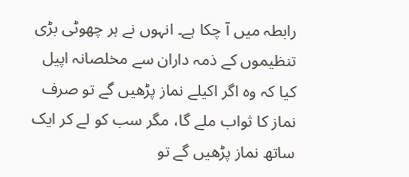رابطہ میں آ چکا ہے۔ انہوں نے ہر چھوٹی بڑی تنظیموں کے ذمہ داران سے مخلصانہ اپیل کیا کہ وہ اگر اکیلے نماز پڑھیں گے تو صرف نماز کا ثواب ملے گا، مگر سب کو لے کر ایک ساتھ نماز پڑھیں گے تو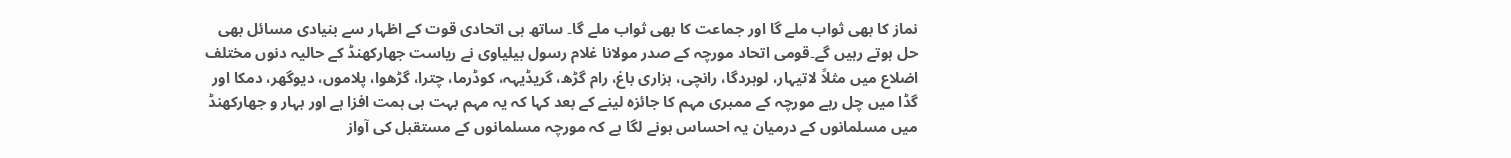نماز کا بھی ثواب ملے گا اور جماعت کا بھی ثواب ملے گا۔ ساتھ ہی اتحادی قوت کے اظہار سے بنیادی مسائل بھی حل ہوتے رہیں گے۔قومی اتحاد مورچہ کے صدر مولانا غلام رسول بیلیاوی نے ریاست جھارکھنڈ کے حالیہ دنوں مختلف اضلاع میں مثلاً لاتیہار، لوہردگا، رانچی، ہزاری باغ، رام گڑھ، گریڈیہہ، کوڈرما، چترا، گڑھوا، پلاموں، دیوگھر، دمکا اور گڈا میں چل رہے مورچہ کے ممبری مہم کا جائزہ لینے کے بعد کہا کہ یہ مہم بہت ہی ہمت افزا ہے اور بہار و جھارکھنڈ میں مسلمانوں کے درمیان یہ احساس ہونے لگا ہے کہ مورچہ مسلمانوں کے مستقبل کی آواز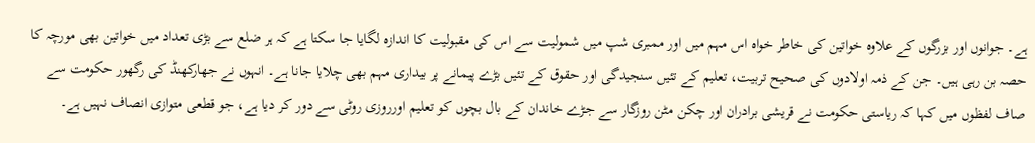ہے۔ جوانوں اور بزرگوں کے علاوہ خواتین کی خاطر خواہ اس مہم میں اور ممبری شپ میں شمولیت سے اس کی مقبولیت کا اندازہ لگایا جا سکتا ہے کہ ہر ضلع سے بڑی تعداد میں خواتین بھی مورچہ کا حصہ بن رہی ہیں۔ جن کے ذمہ اولادوں کی صحیح تربیت، تعلیم کے تئیں سنجیدگی اور حقوق کے تئیں بڑے پیمانے پر بیداری مہم بھی چلایا جانا ہے۔ انہوں نے جھارکھنڈ کی رگھور حکومت سے صاف لفظوں میں کہا کہ ریاستی حکومت نے قریشی برادران اور چکن مٹن روزگار سے جڑے خاندان کے بال بچوں کو تعلیم اورروزی روٹی سے دور کر دیا ہے، جو قطعی متوازی انصاف نہیں ہے۔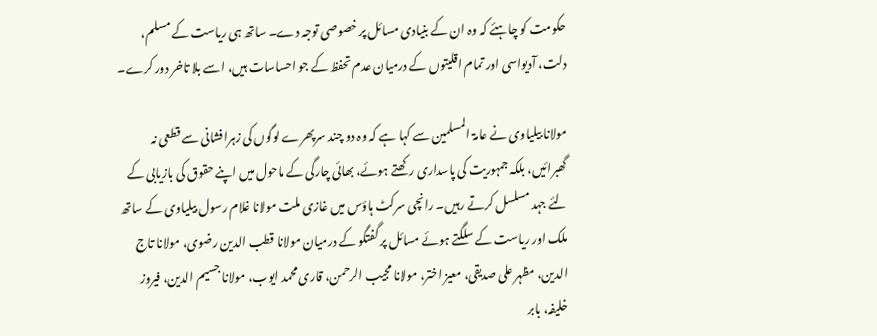حکومت کو چاہئے کہ وہ ان کے بنیادی مسائل پر خصوصی توجہ دے۔ ساتھ ہی ریاست کے مسلم، دلت، آدیواسی اور تمام اقلیتوں کے درمیان عدم تحفظ کے جو احساسات ہیں، اسے بلا تاخر دور کرے۔

مولانا بیلیاوی نے عامۃ المسلمین سے کہا ہے کہ وہ دو چند سرپھرے لوگوں کی زہرافشانی سے قطعی نہ گھبرائیں، بلکہ جمہوریت کی پاسداری رکھتے ہوئے، بھائی چارگی کے ماحول میں اپنے حقوق کی بازیابی کے لئے جہد مسلسل کرتے رہیں۔ رانچی سرکٹ ہاؤس میں غازی ملت مولانا غلام رسول بیلیاوی کے ساتھ ملک اور ریاست کے سلگتے ہوئے مسائل پر گفتگو کے درمیان مولانا قطب الدین رضوی، مولانا تاج الدین، مظہر علی صدیقی، معیز اختر، مولانا مجیب الرحمن، قاری محمد ایوب، مولانا جسیم الدین، فیروز خلیفہ، بابر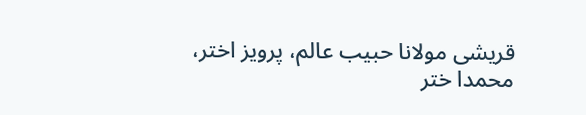قریشی مولانا حبیب عالم، پرویز اختر، محمدا ختر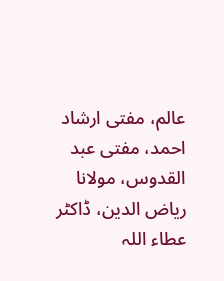عالم، مفتی ارشاد احمد، مفتی عبد القدوس، مولانا ریاض الدین، ڈاکٹر عطاء اللہ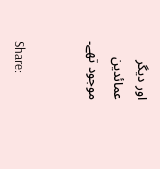اور دیگر عمائدین موجود تھے۔


Share: